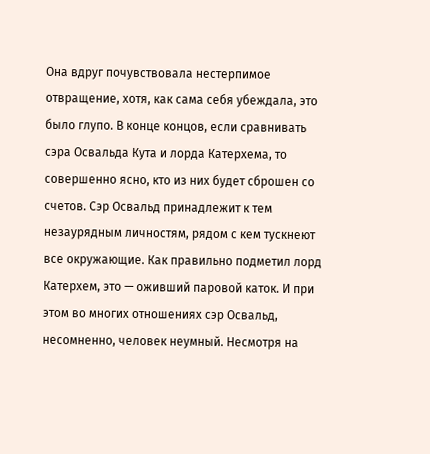Она вдруг почувствовала нестерпимое отвращение, хотя, как сама себя убеждала, это было глупо. В конце концов, если сравнивать сэра Освальда Кута и лорда Катерхема, то совершенно ясно, кто из них будет сброшен со счетов. Сэр Освальд принадлежит к тем незаурядным личностям, рядом с кем тускнеют все окружающие. Как правильно подметил лорд Катерхем, это — оживший паровой каток. И при этом во многих отношениях сэр Освальд, несомненно, человек неумный. Несмотря на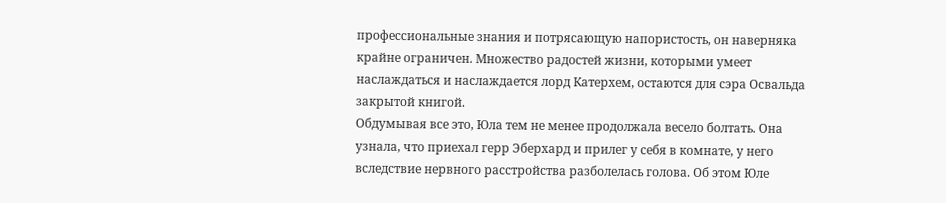профессиональные знания и потрясающую напористость, он наверняка крайне ограничен. Множество радостей жизни, которыми умеет наслаждаться и наслаждается лорд Катерхем, остаются для сэра Освальда закрытой книгой.
Обдумывая все это, Юла тем не менее продолжала весело болтать. Она узнала, что приехал герр Эберхард и прилег у себя в комнате, у него вследствие нервного расстройства разболелась голова. Об этом Юле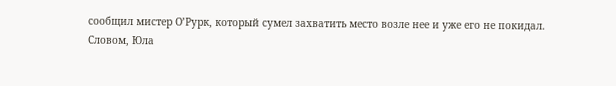сообщил мистер О’Рурк, который сумел захватить место возле нее и уже его не покидал.
Словом, Юла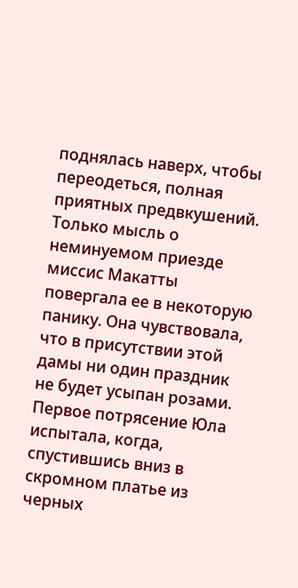поднялась наверх, чтобы переодеться, полная приятных предвкушений. Только мысль о неминуемом приезде миссис Макатты повергала ее в некоторую панику. Она чувствовала, что в присутствии этой дамы ни один праздник не будет усыпан розами.
Первое потрясение Юла испытала, когда, спустившись вниз в скромном платье из черных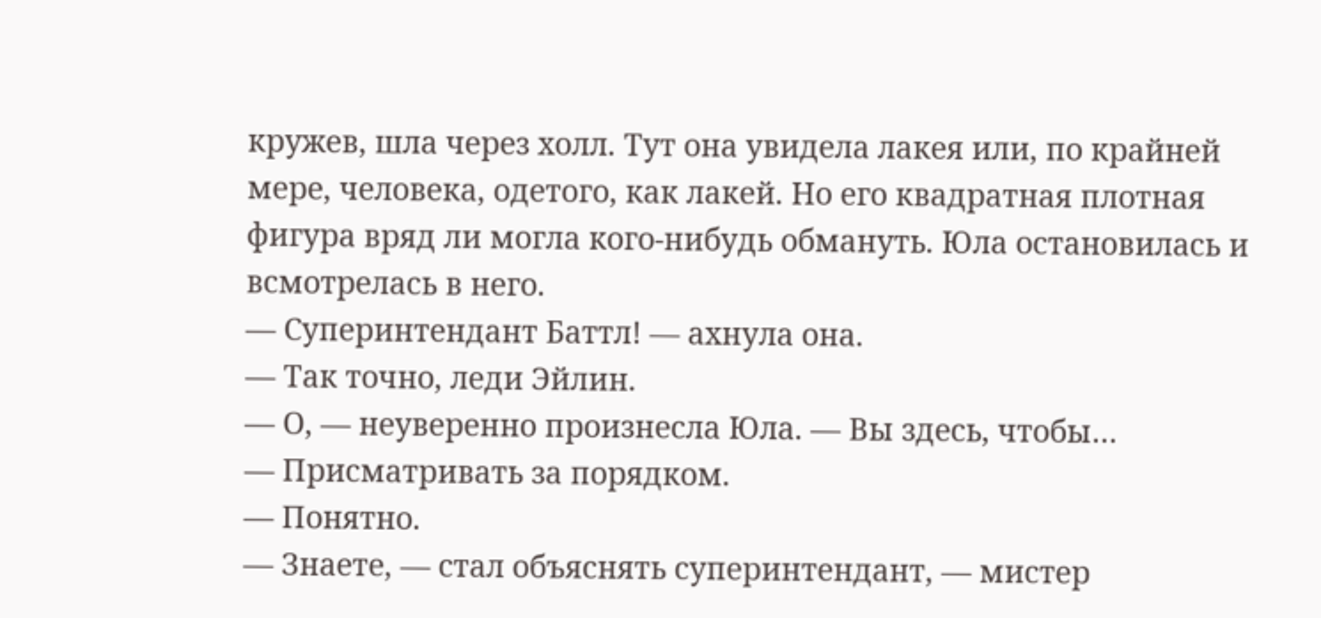кружев, шла через холл. Тут она увидела лакея или, по крайней мере, человека, одетого, как лакей. Но его квадратная плотная фигура вряд ли могла кого-нибудь обмануть. Юла остановилась и всмотрелась в него.
— Суперинтендант Баттл! — ахнула она.
— Так точно, леди Эйлин.
— О, — неуверенно произнесла Юла. — Вы здесь, чтобы…
— Присматривать за порядком.
— Понятно.
— Знаете, — стал объяснять суперинтендант, — мистер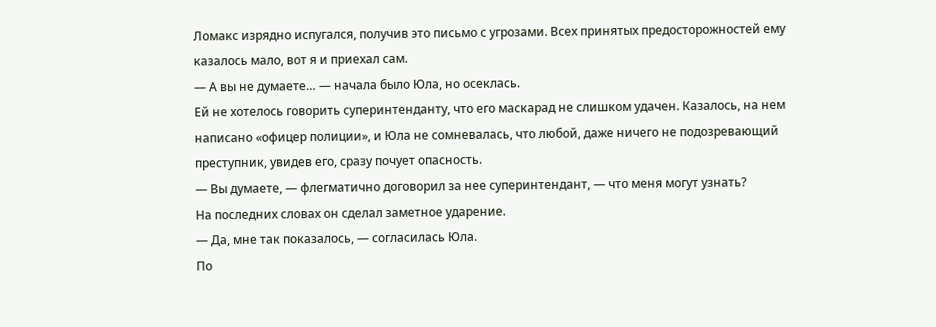Ломакс изрядно испугался, получив это письмо с угрозами. Всех принятых предосторожностей ему казалось мало, вот я и приехал сам.
— А вы не думаете… — начала было Юла, но осеклась.
Ей не хотелось говорить суперинтенданту, что его маскарад не слишком удачен. Казалось, на нем написано «офицер полиции», и Юла не сомневалась, что любой, даже ничего не подозревающий преступник, увидев его, сразу почует опасность.
— Вы думаете, — флегматично договорил за нее суперинтендант, — что меня могут узнать?
На последних словах он сделал заметное ударение.
— Да, мне так показалось, — согласилась Юла.
По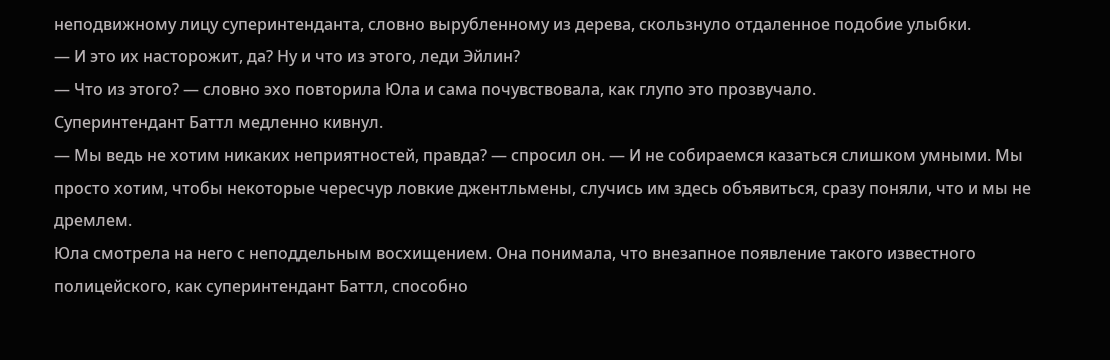неподвижному лицу суперинтенданта, словно вырубленному из дерева, скользнуло отдаленное подобие улыбки.
— И это их насторожит, да? Ну и что из этого, леди Эйлин?
— Что из этого? — словно эхо повторила Юла и сама почувствовала, как глупо это прозвучало.
Суперинтендант Баттл медленно кивнул.
— Мы ведь не хотим никаких неприятностей, правда? — спросил он. — И не собираемся казаться слишком умными. Мы просто хотим, чтобы некоторые чересчур ловкие джентльмены, случись им здесь объявиться, сразу поняли, что и мы не дремлем.
Юла смотрела на него с неподдельным восхищением. Она понимала, что внезапное появление такого известного полицейского, как суперинтендант Баттл, способно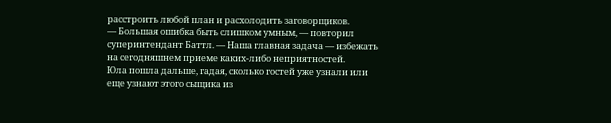расстроить любой план и расхолодить заговорщиков.
— Большая ошибка быть слишком умным, — повторил суперинтендант Баттл. — Наша главная задача — избежать на сегодняшнем приеме каких-либо неприятностей.
Юла пошла дальше, гадая, сколько гостей уже узнали или еще узнают этого сыщика из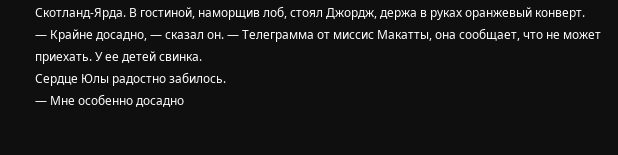Скотланд-Ярда. В гостиной, наморщив лоб, стоял Джордж, держа в руках оранжевый конверт.
— Крайне досадно, — сказал он. — Телеграмма от миссис Макатты, она сообщает, что не может приехать. У ее детей свинка.
Сердце Юлы радостно забилось.
— Мне особенно досадно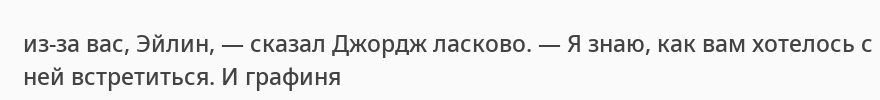из-за вас, Эйлин, — сказал Джордж ласково. — Я знаю, как вам хотелось с ней встретиться. И графиня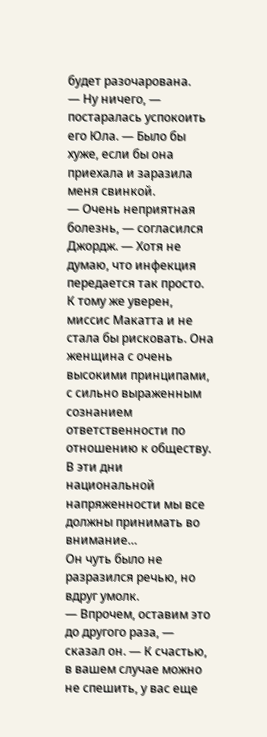будет разочарована.
— Ну ничего, — постаралась успокоить его Юла. — Было бы хуже, если бы она приехала и заразила меня свинкой.
— Очень неприятная болезнь, — согласился Джордж. — Хотя не думаю, что инфекция передается так просто. К тому же уверен, миссис Макатта и не стала бы рисковать. Она женщина с очень высокими принципами, с сильно выраженным сознанием ответственности по отношению к обществу. В эти дни национальной напряженности мы все должны принимать во внимание…
Он чуть было не разразился речью, но вдруг умолк.
— Впрочем, оставим это до другого раза, — сказал он. — К счастью, в вашем случае можно не спешить, у вас еще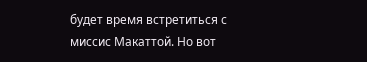будет время встретиться с миссис Макаттой. Но вот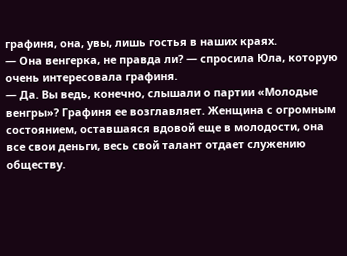графиня, она, увы, лишь гостья в наших краях.
— Она венгерка, не правда ли? — спросила Юла, которую очень интересовала графиня.
— Да. Вы ведь, конечно, слышали о партии «Молодые венгры»? Графиня ее возглавляет. Женщина с огромным состоянием, оставшаяся вдовой еще в молодости, она все свои деньги, весь свой талант отдает служению обществу.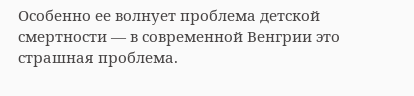Особенно ее волнует проблема детской смертности — в современной Венгрии это страшная проблема.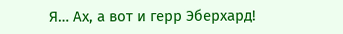Я… Ах, а вот и герр Эберхард!